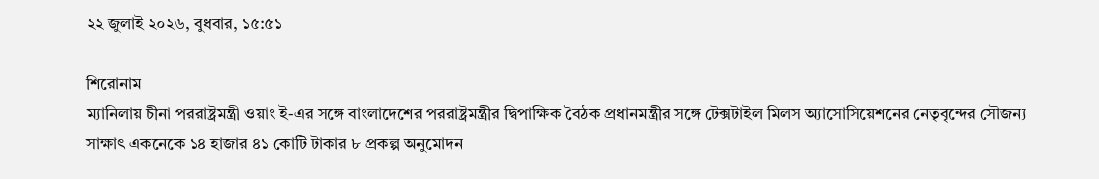২২ জুলাই ২০২৬, বুধবার, ১৫:৫১

শিরোনাম
ম্যানিলায় চীনা পররাষ্ট্রমন্ত্রী ওয়াং ই-এর সঙ্গে বাংলাদেশের পররাষ্ট্রমন্ত্রীর দ্বিপাক্ষিক বৈঠক প্রধানমন্ত্রীর সঙ্গে টেক্সটাইল মিলস অ্যাসোসিয়েশনের নেতৃবৃন্দের সৌজন্য সাক্ষাৎ একনেকে ১৪ হাজার ৪১ কোটি টাকার ৮ প্রকল্প অনুমোদন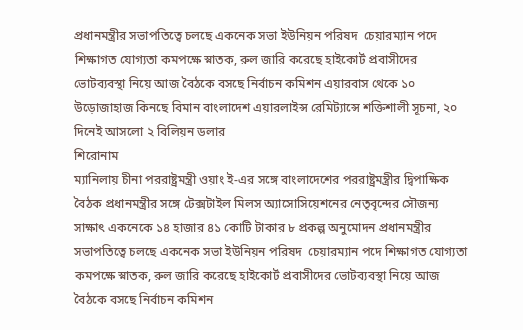প্রধানমন্ত্রীর সভাপতিত্বে চলছে একনেক সভা ইউনিয়ন পরিষদ  চেয়ারম্যান পদে শিক্ষাগত যোগ্যতা কমপক্ষে স্নাতক, রুল জারি করেছে হাইকোর্ট প্রবাসীদের ভোটব্যবস্থা নিয়ে আজ বৈঠকে বসছে নির্বাচন কমিশন এয়ারবাস থেকে ১০ উড়োজাহাজ কিনছে বিমান বাংলাদেশ এয়ারলাইন্স রেমিট্যান্সে শক্তিশালী সূচনা, ২০ দিনেই আসলো ২ বিলিয়ন ডলার
শিরোনাম
ম্যানিলায় চীনা পররাষ্ট্রমন্ত্রী ওয়াং ই-এর সঙ্গে বাংলাদেশের পররাষ্ট্রমন্ত্রীর দ্বিপাক্ষিক বৈঠক প্রধানমন্ত্রীর সঙ্গে টেক্সটাইল মিলস অ্যাসোসিয়েশনের নেতৃবৃন্দের সৌজন্য সাক্ষাৎ একনেকে ১৪ হাজার ৪১ কোটি টাকার ৮ প্রকল্প অনুমোদন প্রধানমন্ত্রীর সভাপতিত্বে চলছে একনেক সভা ইউনিয়ন পরিষদ  চেয়ারম্যান পদে শিক্ষাগত যোগ্যতা কমপক্ষে স্নাতক, রুল জারি করেছে হাইকোর্ট প্রবাসীদের ভোটব্যবস্থা নিয়ে আজ বৈঠকে বসছে নির্বাচন কমিশন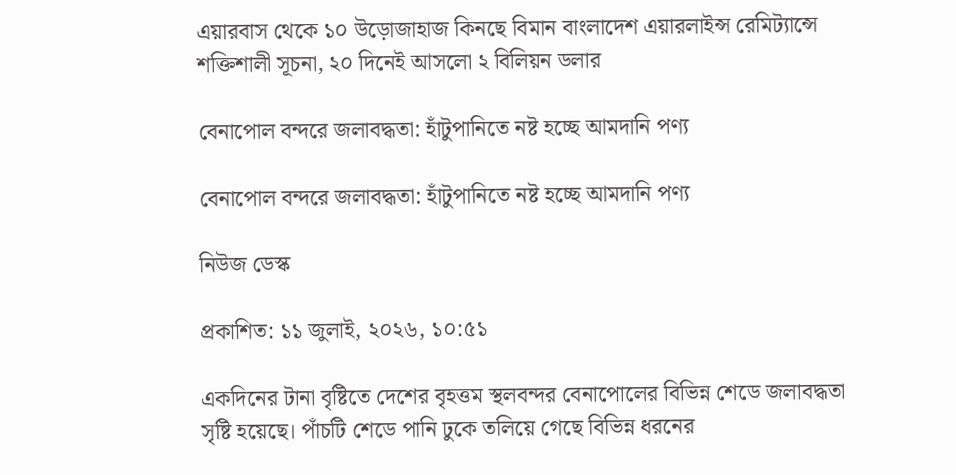এয়ারবাস থেকে ১০ উড়োজাহাজ কিনছে বিমান বাংলাদেশ এয়ারলাইন্স রেমিট্যান্সে শক্তিশালী সূচনা, ২০ দিনেই আসলো ২ বিলিয়ন ডলার

বেনাপোল বন্দরে জলাবদ্ধতা: হাঁটুপানিতে নষ্ট হচ্ছে আমদানি পণ্য

বেনাপোল বন্দরে জলাবদ্ধতা: হাঁটুপানিতে নষ্ট হচ্ছে আমদানি পণ্য

নিউজ ডেস্ক

প্রকাশিত: ১১ জুলাই, ২০২৬, ১০:৫১

একদিনের টানা বৃষ্টিতে দেশের বৃহত্তম স্থলবন্দর বেনাপোলের বিভিন্ন শেডে জলাবদ্ধতা সৃষ্টি হয়েছে। পাঁচটি শেডে পানি ঢুকে তলিয়ে গেছে বিভিন্ন ধরনের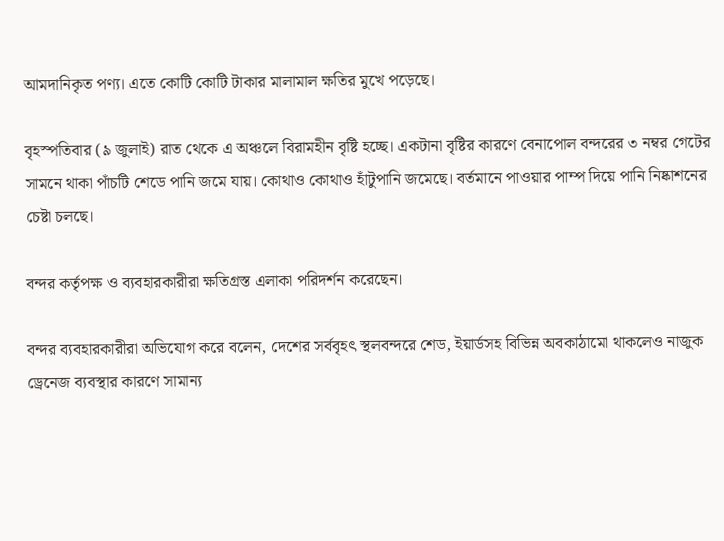আমদানিকৃত পণ্য। এতে কোটি কোটি টাকার মালামাল ক্ষতির মুখে পড়েছে।

বৃহস্পতিবার (৯ জুলাই) রাত থেকে এ অঞ্চলে বিরামহীন বৃষ্টি হচ্ছে। একটানা বৃষ্টির কারণে বেনাপোল বন্দরের ৩ নম্বর গেটের সামনে থাকা পাঁচটি শেডে পানি জমে যায়। কোথাও কোথাও হাঁটুপানি জমেছে। বর্তমানে পাওয়ার পাম্প দিয়ে পানি নিষ্কাশনের চেষ্টা চলছে।

বন্দর কর্তৃপক্ষ ও ব্যবহারকারীরা ক্ষতিগ্রস্ত এলাকা পরিদর্শন করেছেন।

বন্দর ব্যবহারকারীরা অভিযোগ করে বলেন, দেশের সর্ববৃহৎ স্থলবন্দরে শেড, ইয়ার্ডসহ বিভিন্ন অবকাঠামো থাকলেও নাজুক ড্রেনেজ ব্যবস্থার কারণে সামান্য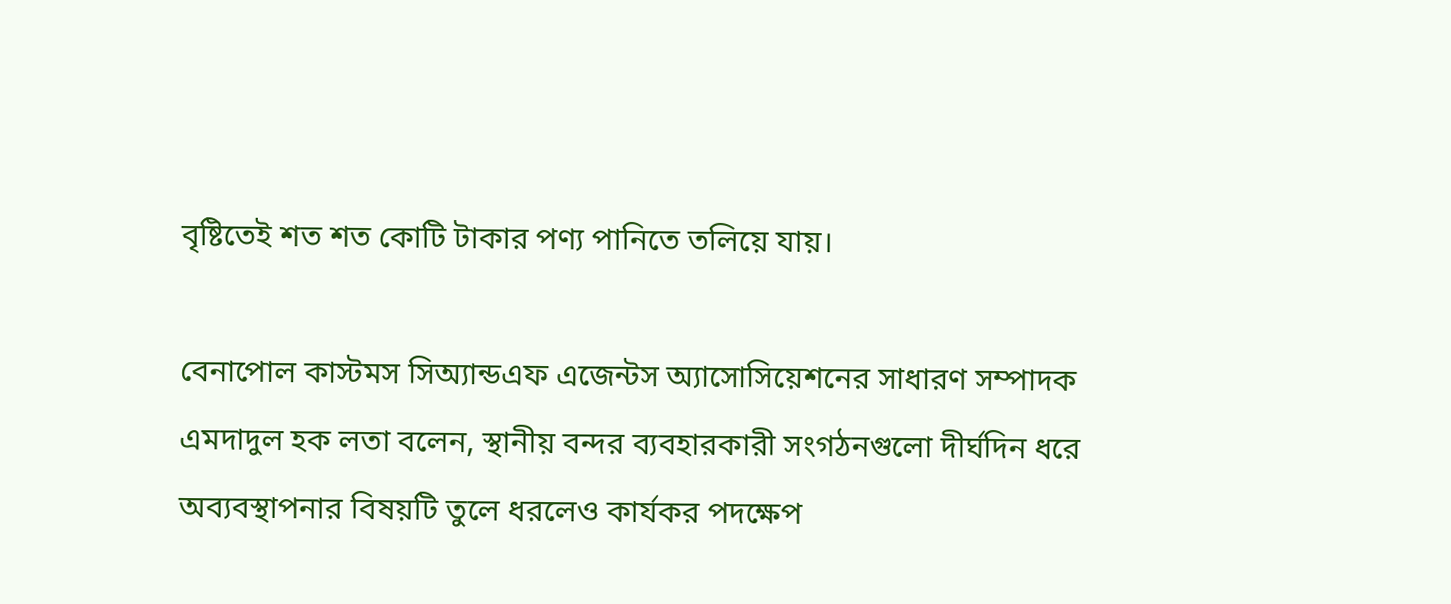বৃষ্টিতেই শত শত কোটি টাকার পণ্য পানিতে তলিয়ে যায়।

বেনাপোল কাস্টমস সিঅ্যান্ডএফ এজেন্টস অ্যাসোসিয়েশনের সাধারণ সম্পাদক এমদাদুল হক লতা বলেন, স্থানীয় বন্দর ব্যবহারকারী সংগঠনগুলো দীর্ঘদিন ধরে অব্যবস্থাপনার বিষয়টি তুলে ধরলেও কার্যকর পদক্ষেপ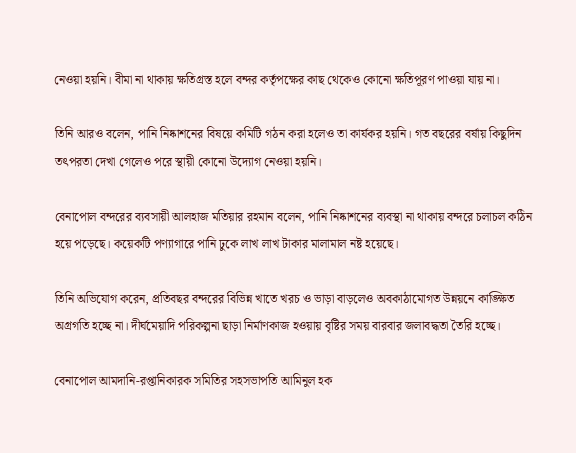নেওয়া হয়নি। বীমা না থাকায় ক্ষতিগ্রস্ত হলে বন্দর কর্তৃপক্ষের কাছ থেকেও কোনো ক্ষতিপূরণ পাওয়া যায় না।

তিনি আরও বলেন, পানি নিষ্কাশনের বিষয়ে কমিটি গঠন করা হলেও তা কার্যকর হয়নি। গত বছরের বর্ষায় কিছুদিন তৎপরতা দেখা গেলেও পরে স্থায়ী কোনো উদ্যোগ নেওয়া হয়নি।

বেনাপোল বন্দরের ব্যবসায়ী আলহাজ মতিয়ার রহমান বলেন, পানি নিষ্কাশনের ব্যবস্থা না থাকায় বন্দরে চলাচল কঠিন হয়ে পড়েছে। কয়েকটি পণ্যাগারে পানি ঢুকে লাখ লাখ টাকার মালামাল নষ্ট হয়েছে।

তিনি অভিযোগ করেন, প্রতিবছর বন্দরের বিভিন্ন খাতে খরচ ও ভাড়া বাড়লেও অবকাঠামোগত উন্নয়নে কাঙ্ক্ষিত অগ্রগতি হচ্ছে না। দীর্ঘমেয়াদি পরিকল্পনা ছাড়া নির্মাণকাজ হওয়ায় বৃষ্টির সময় বারবার জলাবদ্ধতা তৈরি হচ্ছে।

বেনাপোল আমদানি-রপ্তানিকারক সমিতির সহসভাপতি আমিনুল হক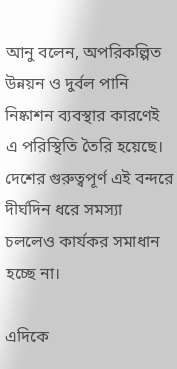আনু বলেন, অপরিকল্পিত উন্নয়ন ও দুর্বল পানি নিষ্কাশন ব্যবস্থার কারণেই এ পরিস্থিতি তৈরি হয়েছে। দেশের গুরুত্বপূর্ণ এই বন্দরে দীর্ঘদিন ধরে সমস্যা চললেও কার্যকর সমাধান হচ্ছে না।

এদিকে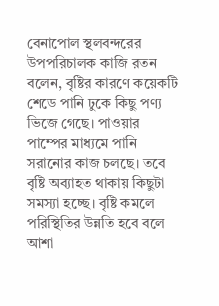বেনাপোল স্থলবন্দরের উপপরিচালক কাজি রতন বলেন, বৃষ্টির কারণে কয়েকটি শেডে পানি ঢুকে কিছু পণ্য ভিজে গেছে। পাওয়ার পাম্পের মাধ্যমে পানি সরানোর কাজ চলছে। তবে বৃষ্টি অব্যাহত থাকায় কিছুটা সমস্যা হচ্ছে। বৃষ্টি কমলে পরিস্থিতির উন্নতি হবে বলে আশা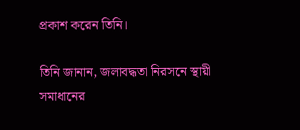প্রকাশ করেন তিনি।

তিনি জানান, জলাবদ্ধতা নিরসনে স্থায়ী সমাধানের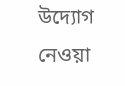উদ্যোগ নেওয়া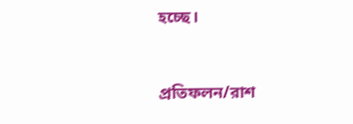হচ্ছে।



প্রতিফলন/রাশ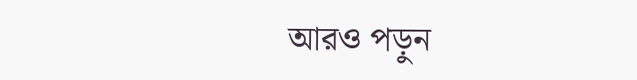আরও পড়ুন